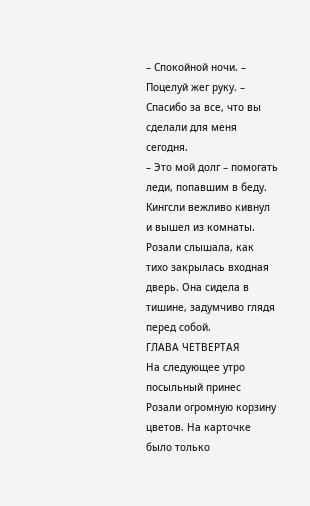– Спокойной ночи. – Поцелуй жег руку. – Спасибо за все, что вы сделали для меня сегодня.
– Это мой долг – помогать леди, попавшим в беду.
Кингсли вежливо кивнул и вышел из комнаты. Розали слышала, как тихо закрылась входная дверь. Она сидела в тишине, задумчиво глядя перед собой.
ГЛАВА ЧЕТВЕРТАЯ
На следующее утро посыльный принес Розали огромную корзину цветов. На карточке было только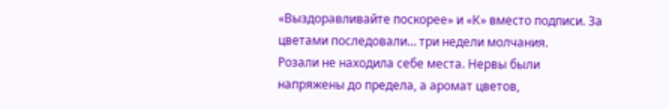«Выздоравливайте поскорее» и «К» вместо подписи. За цветами последовали… три недели молчания.
Розали не находила себе места. Нервы были напряжены до предела, а аромат цветов,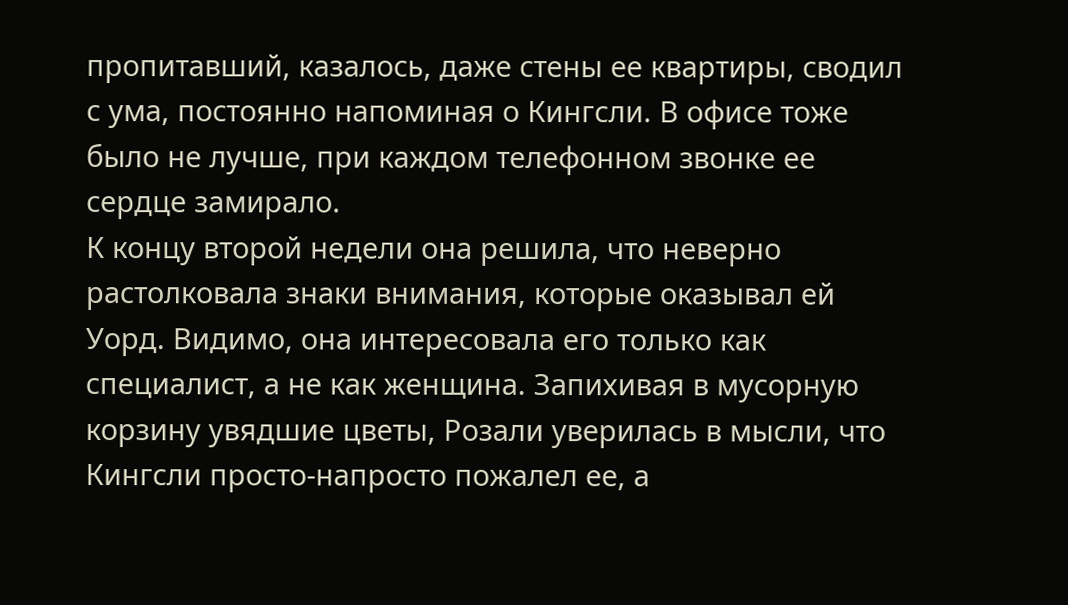пропитавший, казалось, даже стены ее квартиры, сводил с ума, постоянно напоминая о Кингсли. В офисе тоже было не лучше, при каждом телефонном звонке ее сердце замирало.
К концу второй недели она решила, что неверно растолковала знаки внимания, которые оказывал ей Уорд. Видимо, она интересовала его только как специалист, а не как женщина. Запихивая в мусорную корзину увядшие цветы, Розали уверилась в мысли, что Кингсли просто-напросто пожалел ее, а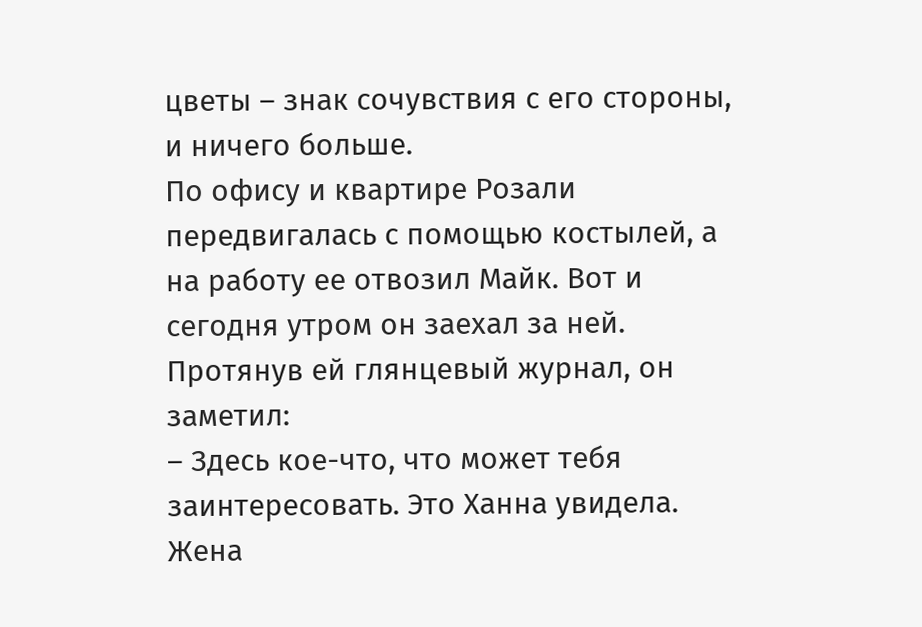цветы – знак сочувствия с его стороны, и ничего больше.
По офису и квартире Розали передвигалась с помощью костылей, а на работу ее отвозил Майк. Вот и сегодня утром он заехал за ней.
Протянув ей глянцевый журнал, он заметил:
– Здесь кое-что, что может тебя заинтересовать. Это Ханна увидела.
Жена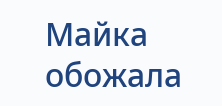Майка обожала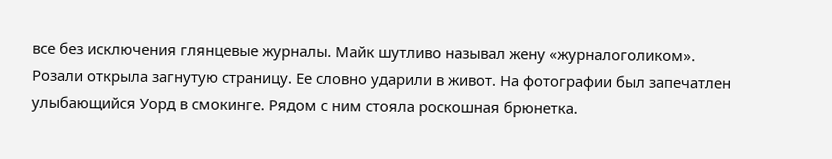все без исключения глянцевые журналы. Майк шутливо называл жену «журналоголиком».
Розали открыла загнутую страницу. Ее словно ударили в живот. На фотографии был запечатлен улыбающийся Уорд в смокинге. Рядом с ним стояла роскошная брюнетка.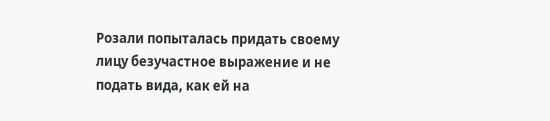Розали попыталась придать своему лицу безучастное выражение и не подать вида, как ей на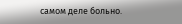самом деле больно.